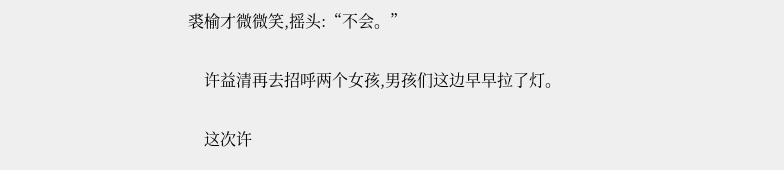裘榆才微微笑,摇头:“不会。”

    许益清再去招呼两个女孩,男孩们这边早早拉了灯。

    这次许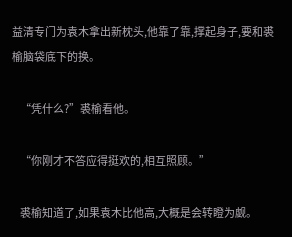益清专门为袁木拿出新枕头,他靠了靠,撑起身子,要和裘榆脑袋底下的换。

    “凭什么?”裘榆看他。

    “你刚才不答应得挺欢的,相互照顾。”

    裘榆知道了,如果袁木比他高,大概是会转瞪为觑。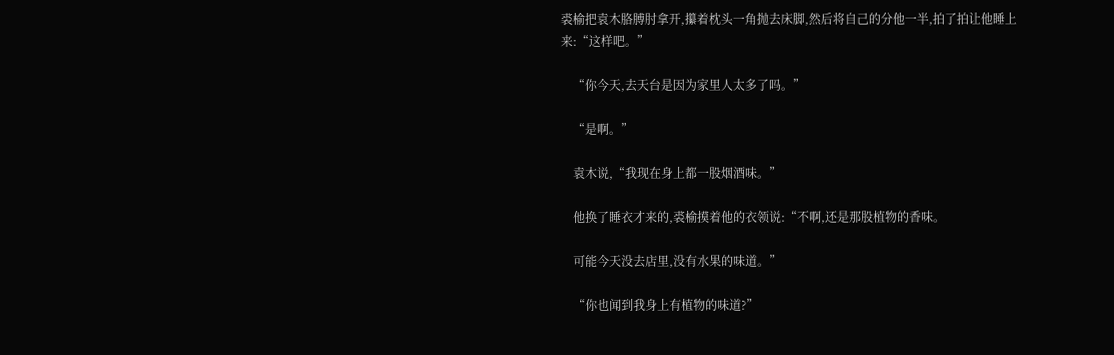裘榆把袁木胳膊肘拿开,攥着枕头一角抛去床脚,然后将自己的分他一半,拍了拍让他睡上来:“这样吧。”

    “你今天,去天台是因为家里人太多了吗。”

    “是啊。”

    袁木说,“我现在身上都一股烟酒味。”

    他换了睡衣才来的,裘榆摸着他的衣领说:“不啊,还是那股植物的香味。

    可能今天没去店里,没有水果的味道。”

    “你也闻到我身上有植物的味道?”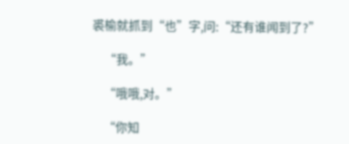裘榆就抓到“也”字,问:“还有谁闻到了?”

    “我。”

    “哦哦,对。”

    “你知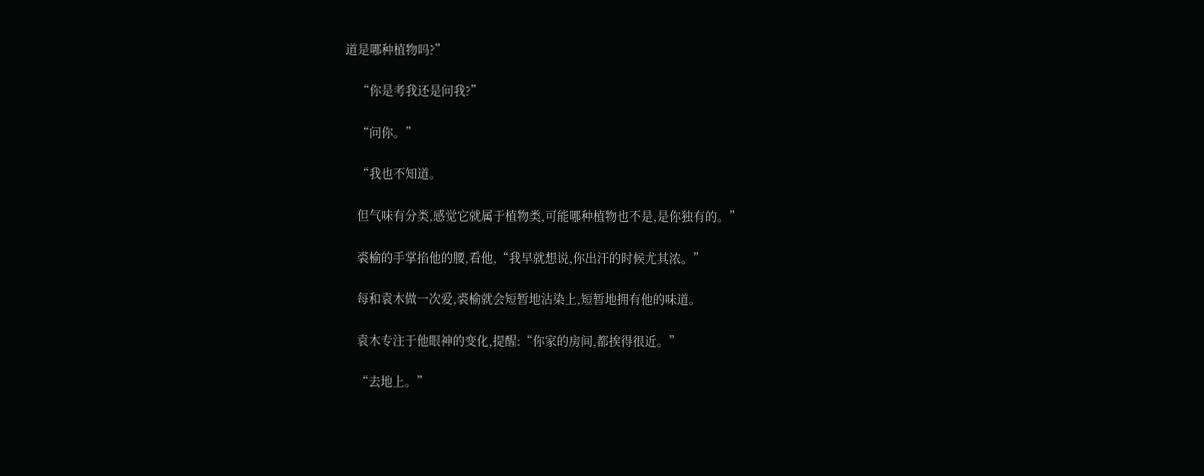道是哪种植物吗?”

    “你是考我还是问我?”

    “问你。”

    “我也不知道。

    但气味有分类,感觉它就属于植物类,可能哪种植物也不是,是你独有的。”

    裘榆的手掌掐他的腰,看他,“我早就想说,你出汗的时候尤其浓。”

    每和袁木做一次爱,裘榆就会短暂地沾染上,短暂地拥有他的味道。

    袁木专注于他眼神的变化,提醒:“你家的房间,都挨得很近。”

    “去地上。”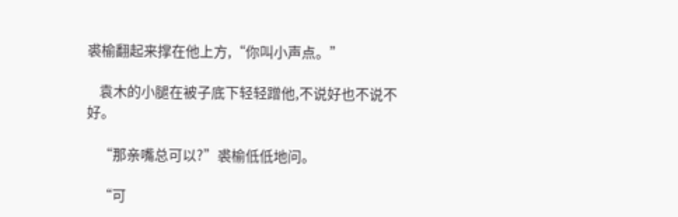裘榆翻起来撑在他上方,“你叫小声点。”

    袁木的小腿在被子底下轻轻蹭他,不说好也不说不好。

    “那亲嘴总可以?”裘榆低低地问。

    “可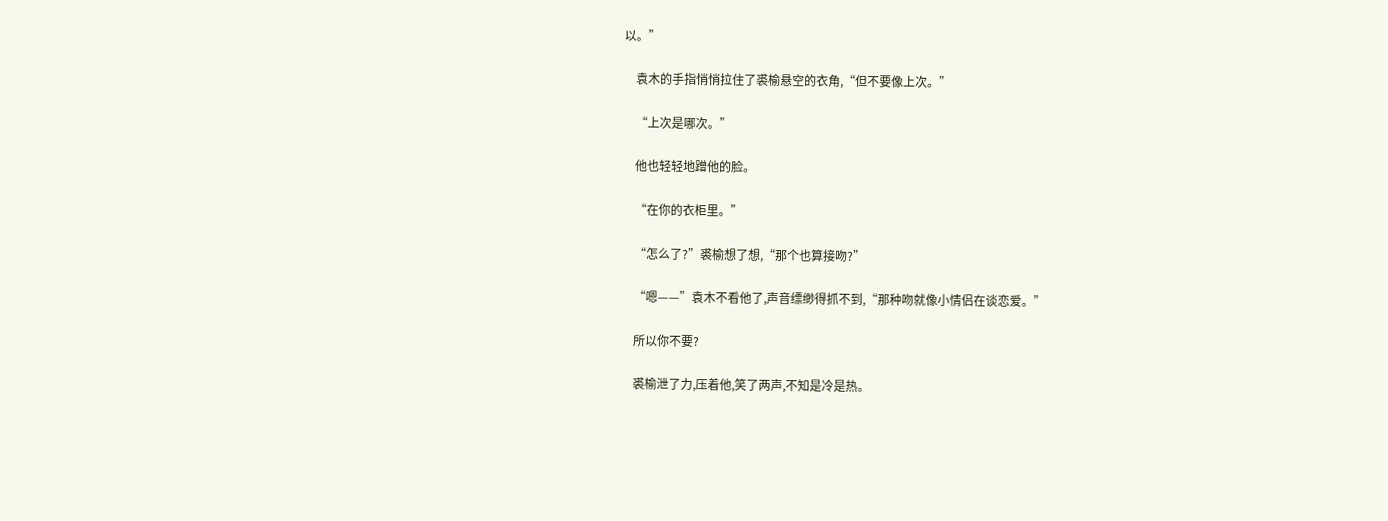以。”

    袁木的手指悄悄拉住了裘榆悬空的衣角,“但不要像上次。”

    “上次是哪次。”

    他也轻轻地蹭他的脸。

    “在你的衣柜里。”

    “怎么了?”裘榆想了想,“那个也算接吻?”

    “嗯——”袁木不看他了,声音缥缈得抓不到,“那种吻就像小情侣在谈恋爱。”

    所以你不要?

    裘榆泄了力,压着他,笑了两声,不知是冷是热。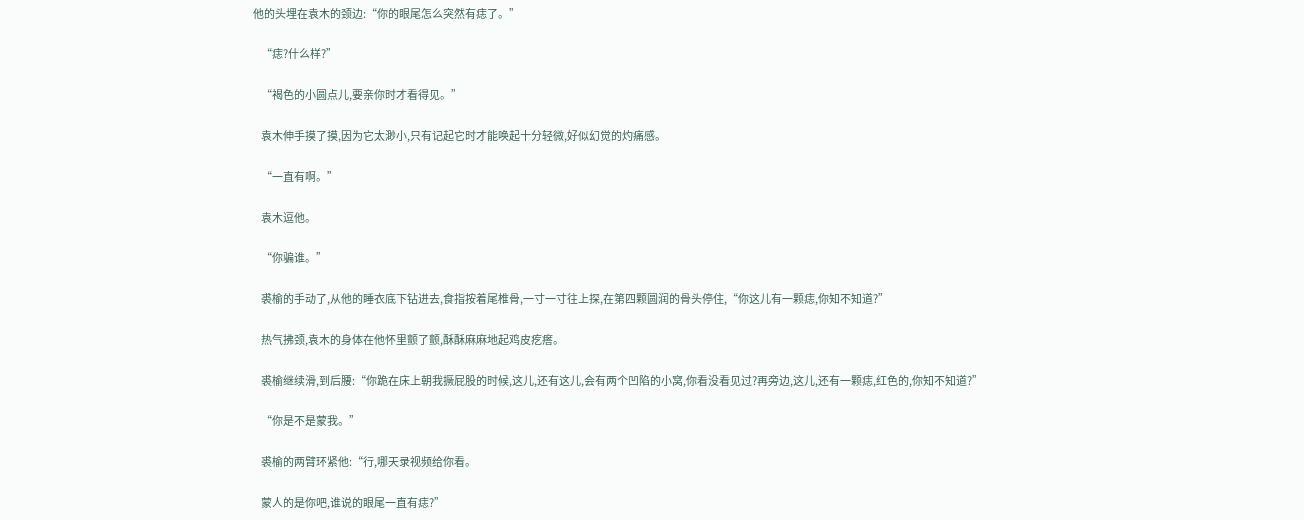他的头埋在袁木的颈边:“你的眼尾怎么突然有痣了。”

    “痣?什么样?”

    “褐色的小圆点儿,要亲你时才看得见。”

    袁木伸手摸了摸,因为它太渺小,只有记起它时才能唤起十分轻微,好似幻觉的灼痛感。

    “一直有啊。”

    袁木逗他。

    “你骗谁。”

    裘榆的手动了,从他的睡衣底下钻进去,食指按着尾椎骨,一寸一寸往上探,在第四颗圆润的骨头停住,“你这儿有一颗痣,你知不知道?”

    热气拂颈,袁木的身体在他怀里颤了颤,酥酥麻麻地起鸡皮疙瘩。

    裘榆继续滑,到后腰:“你跪在床上朝我撅屁股的时候,这儿,还有这儿,会有两个凹陷的小窝,你看没看见过?再旁边,这儿,还有一颗痣,红色的,你知不知道?”

    “你是不是蒙我。”

    裘榆的两臂环紧他:“行,哪天录视频给你看。

    蒙人的是你吧,谁说的眼尾一直有痣?”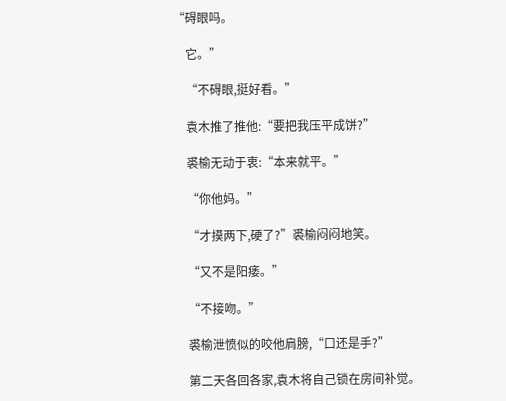“碍眼吗。

    它。”

    “不碍眼,挺好看。”

    袁木推了推他:“要把我压平成饼?”

    裘榆无动于衷:“本来就平。”

    “你他妈。”

    “才摸两下,硬了?”裘榆闷闷地笑。

    “又不是阳痿。”

    “不接吻。”

    裘榆泄愤似的咬他肩膀,“口还是手?”

    第二天各回各家,袁木将自己锁在房间补觉。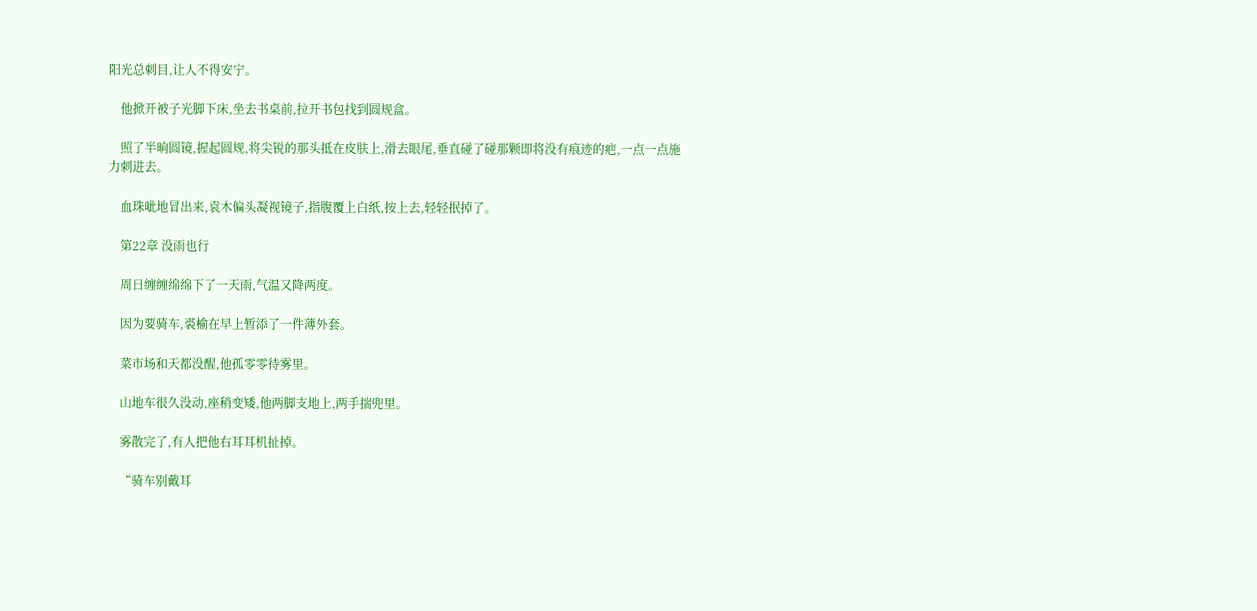阳光总刺目,让人不得安宁。

    他掀开被子光脚下床,坐去书桌前,拉开书包找到圆规盒。

    照了半晌圆镜,握起圆规,将尖锐的那头抵在皮肤上,滑去眼尾,垂直碰了碰那颗即将没有痕迹的疤,一点一点施力刺进去。

    血珠呲地冒出来,袁木偏头凝视镜子,指腹覆上白纸,按上去,轻轻抿掉了。

    第22章 没雨也行

    周日缠缠绵绵下了一天雨,气温又降两度。

    因为要骑车,裘榆在早上暂添了一件薄外套。

    菜市场和天都没醒,他孤零零待雾里。

    山地车很久没动,座稍变矮,他两脚支地上,两手揣兜里。

    雾散完了,有人把他右耳耳机扯掉。

    “骑车别戴耳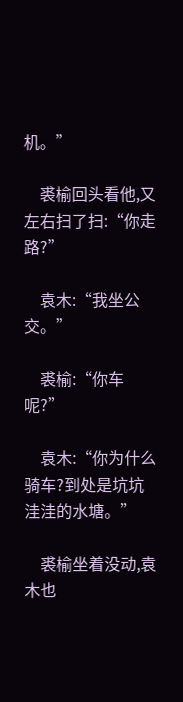机。”

    裘榆回头看他,又左右扫了扫:“你走路?”

    袁木:“我坐公交。”

    裘榆:“你车呢?”

    袁木:“你为什么骑车?到处是坑坑洼洼的水塘。”

    裘榆坐着没动,袁木也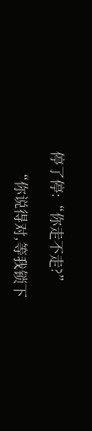停了停:“你走不走?”

    “你说得对,等我锁下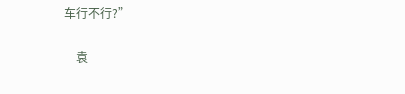车行不行?”

    袁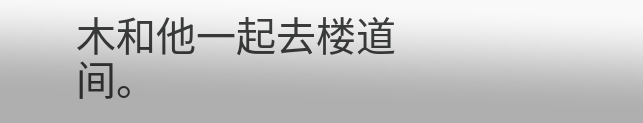木和他一起去楼道间。